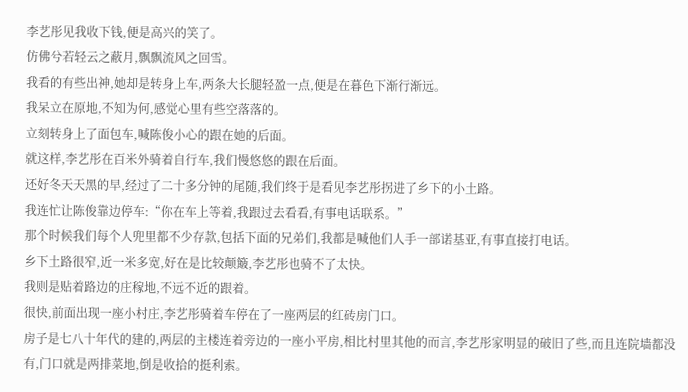李艺彤见我收下钱,便是高兴的笑了。
仿佛兮若轻云之蔽月,飘飘流风之回雪。
我看的有些出神,她却是转身上车,两条大长腿轻盈一点,便是在暮色下渐行渐远。
我呆立在原地,不知为何,感觉心里有些空落落的。
立刻转身上了面包车,喊陈俊小心的跟在她的后面。
就这样,李艺彤在百米外骑着自行车,我们慢悠悠的跟在后面。
还好冬天天黑的早,经过了二十多分钟的尾随,我们终于是看见李艺彤拐进了乡下的小土路。
我连忙让陈俊靠边停车:“你在车上等着,我跟过去看看,有事电话联系。”
那个时候我们每个人兜里都不少存款,包括下面的兄弟们,我都是喊他们人手一部诺基亚,有事直接打电话。
乡下土路很窄,近一米多宽,好在是比较颠簸,李艺彤也骑不了太快。
我则是贴着路边的庄稼地,不远不近的跟着。
很快,前面出现一座小村庄,李艺彤骑着车停在了一座两层的红砖房门口。
房子是七八十年代的建的,两层的主楼连着旁边的一座小平房,相比村里其他的而言,李艺彤家明显的破旧了些,而且连院墙都没有,门口就是两排菜地,倒是收拾的挺利索。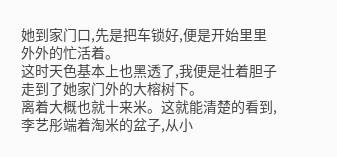她到家门口,先是把车锁好,便是开始里里外外的忙活着。
这时天色基本上也黑透了,我便是壮着胆子走到了她家门外的大榕树下。
离着大概也就十来米。这就能清楚的看到,李艺彤端着淘米的盆子,从小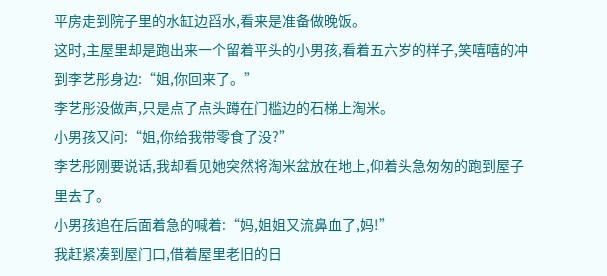平房走到院子里的水缸边舀水,看来是准备做晚饭。
这时,主屋里却是跑出来一个留着平头的小男孩,看着五六岁的样子,笑嘻嘻的冲到李艺彤身边:“姐,你回来了。”
李艺彤没做声,只是点了点头蹲在门槛边的石梯上淘米。
小男孩又问:“姐,你给我带零食了没?”
李艺彤刚要说话,我却看见她突然将淘米盆放在地上,仰着头急匆匆的跑到屋子里去了。
小男孩追在后面着急的喊着:“妈,姐姐又流鼻血了,妈!”
我赶紧凑到屋门口,借着屋里老旧的日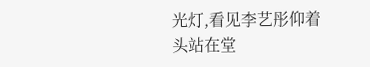光灯,看见李艺彤仰着头站在堂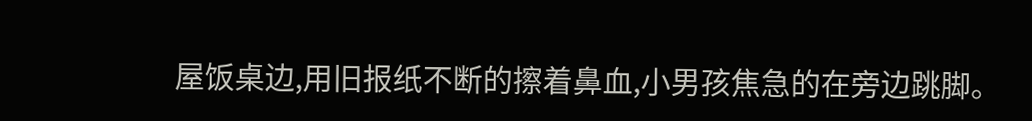屋饭桌边,用旧报纸不断的擦着鼻血,小男孩焦急的在旁边跳脚。